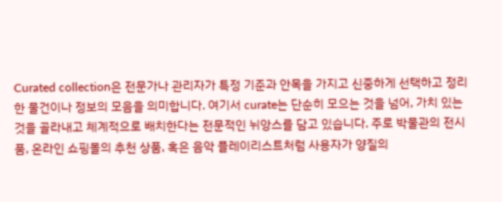Curated collection은 전문가나 관리자가 특정 기준과 안목을 가지고 신중하게 선택하고 정리한 물건이나 정보의 모음을 의미합니다. 여기서 curate는 단순히 모으는 것을 넘어, 가치 있는 것을 골라내고 체계적으로 배치한다는 전문적인 뉘앙스를 담고 있습니다. 주로 박물관의 전시품, 온라인 쇼핑몰의 추천 상품, 혹은 음악 플레이리스트처럼 사용자가 양질의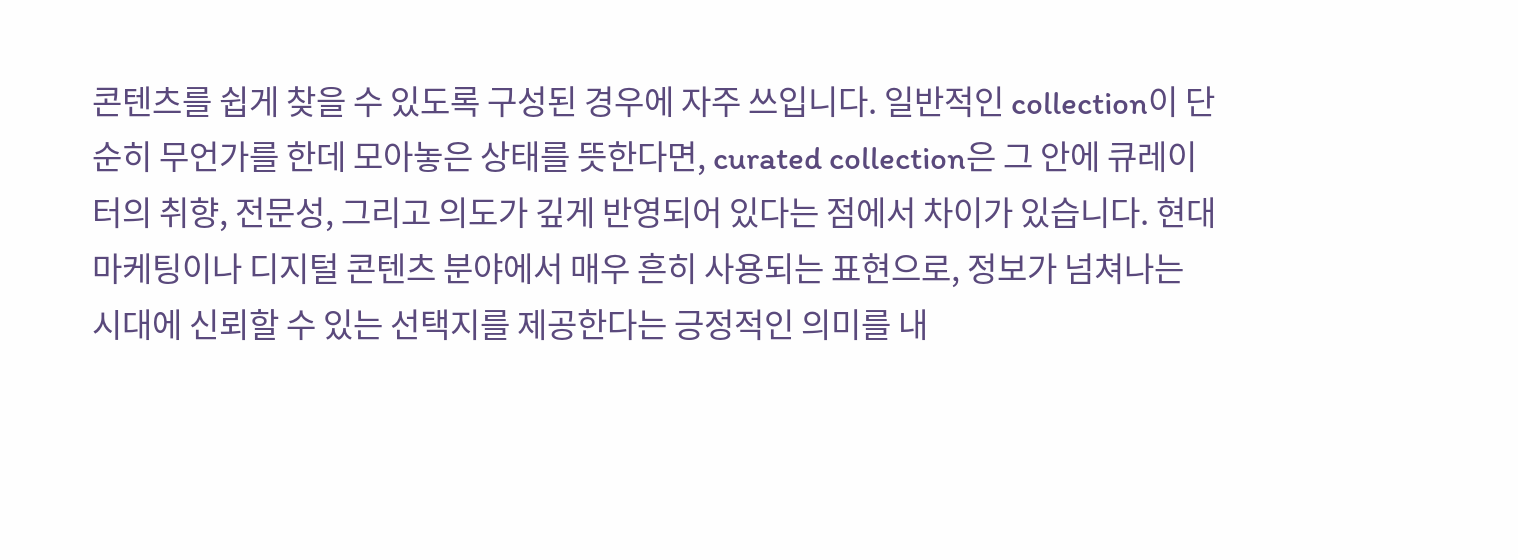콘텐츠를 쉽게 찾을 수 있도록 구성된 경우에 자주 쓰입니다. 일반적인 collection이 단순히 무언가를 한데 모아놓은 상태를 뜻한다면, curated collection은 그 안에 큐레이터의 취향, 전문성, 그리고 의도가 깊게 반영되어 있다는 점에서 차이가 있습니다. 현대 마케팅이나 디지털 콘텐츠 분야에서 매우 흔히 사용되는 표현으로, 정보가 넘쳐나는 시대에 신뢰할 수 있는 선택지를 제공한다는 긍정적인 의미를 내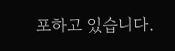포하고 있습니다.